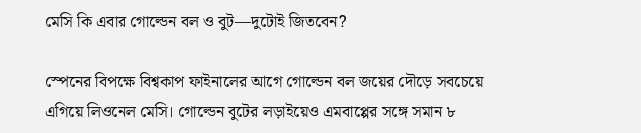মেসি কি এবার গোল্ডেন বল ও বুট—দুটোই জিতবেন?

স্পেনের বিপক্ষে বিশ্বকাপ ফাইনালের আগে গোল্ডেন বল জয়ের দৌড়ে সবচেয়ে এগিয়ে লিওনেল মেসি। গোল্ডেন বুটের লড়াইয়েও এমবাপ্পের সঙ্গে সমান ৮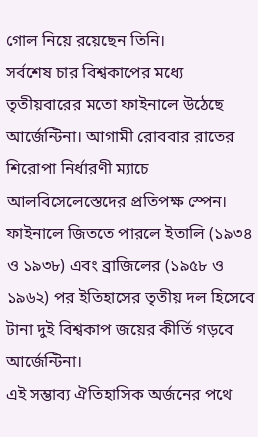গোল নিয়ে রয়েছেন তিনি।
সর্বশেষ চার বিশ্বকাপের মধ্যে তৃতীয়বারের মতো ফাইনালে উঠেছে আর্জেন্টিনা। আগামী রোববার রাতের শিরোপা নির্ধারণী ম্যাচে আলবিসেলেস্তেদের প্রতিপক্ষ স্পেন। ফাইনালে জিততে পারলে ইতালি (১৯৩৪ ও ১৯৩৮) এবং ব্রাজিলের (১৯৫৮ ও ১৯৬২) পর ইতিহাসের তৃতীয় দল হিসেবে টানা দুই বিশ্বকাপ জয়ের কীর্তি গড়বে আর্জেন্টিনা।
এই সম্ভাব্য ঐতিহাসিক অর্জনের পথে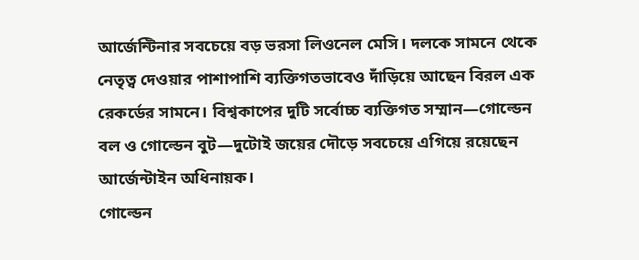আর্জেন্টিনার সবচেয়ে বড় ভরসা লিওনেল মেসি। দলকে সামনে থেকে নেতৃত্ব দেওয়ার পাশাপাশি ব্যক্তিগতভাবেও দাঁড়িয়ে আছেন বিরল এক রেকর্ডের সামনে। বিশ্বকাপের দুটি সর্বোচ্চ ব্যক্তিগত সম্মান—গোল্ডেন বল ও গোল্ডেন বুট—দুটোই জয়ের দৌড়ে সবচেয়ে এগিয়ে রয়েছেন আর্জেন্টাইন অধিনায়ক।
গোল্ডেন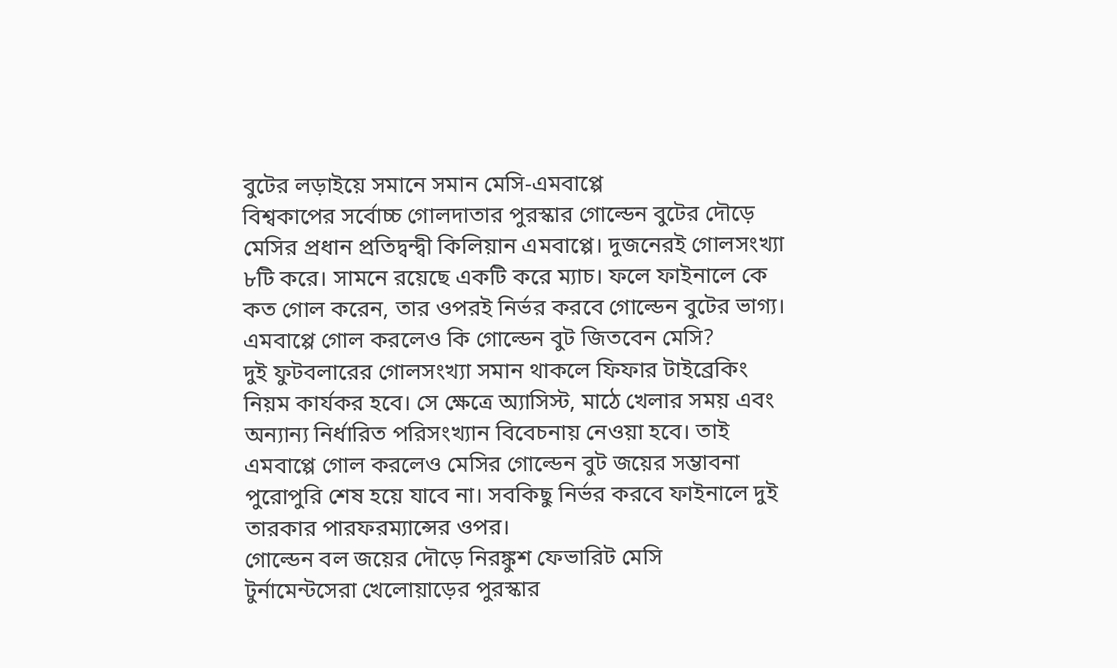বুটের লড়াইয়ে সমানে সমান মেসি-এমবাপ্পে
বিশ্বকাপের সর্বোচ্চ গোলদাতার পুরস্কার গোল্ডেন বুটের দৌড়ে মেসির প্রধান প্রতিদ্বন্দ্বী কিলিয়ান এমবাপ্পে। দুজনেরই গোলসংখ্যা ৮টি করে। সামনে রয়েছে একটি করে ম্যাচ। ফলে ফাইনালে কে কত গোল করেন, তার ওপরই নির্ভর করবে গোল্ডেন বুটের ভাগ্য।
এমবাপ্পে গোল করলেও কি গোল্ডেন বুট জিতবেন মেসি?
দুই ফুটবলারের গোলসংখ্যা সমান থাকলে ফিফার টাইব্রেকিং নিয়ম কার্যকর হবে। সে ক্ষেত্রে অ্যাসিস্ট, মাঠে খেলার সময় এবং অন্যান্য নির্ধারিত পরিসংখ্যান বিবেচনায় নেওয়া হবে। তাই এমবাপ্পে গোল করলেও মেসির গোল্ডেন বুট জয়ের সম্ভাবনা পুরোপুরি শেষ হয়ে যাবে না। সবকিছু নির্ভর করবে ফাইনালে দুই তারকার পারফরম্যান্সের ওপর।
গোল্ডেন বল জয়ের দৌড়ে নিরঙ্কুশ ফেভারিট মেসি
টুর্নামেন্টসেরা খেলোয়াড়ের পুরস্কার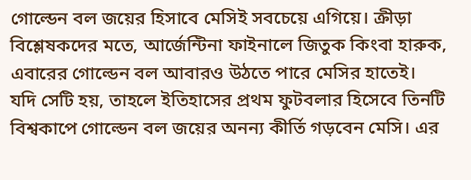গোল্ডেন বল জয়ের হিসাবে মেসিই সবচেয়ে এগিয়ে। ক্রীড়া বিশ্লেষকদের মতে, আর্জেন্টিনা ফাইনালে জিতুক কিংবা হারুক, এবারের গোল্ডেন বল আবারও উঠতে পারে মেসির হাতেই।
যদি সেটি হয়, তাহলে ইতিহাসের প্রথম ফুটবলার হিসেবে তিনটি বিশ্বকাপে গোল্ডেন বল জয়ের অনন্য কীর্তি গড়বেন মেসি। এর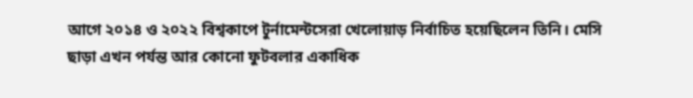আগে ২০১৪ ও ২০২২ বিশ্বকাপে টুর্নামেন্টসেরা খেলোয়াড় নির্বাচিত হয়েছিলেন তিনি। মেসি ছাড়া এখন পর্যন্ত আর কোনো ফুটবলার একাধিক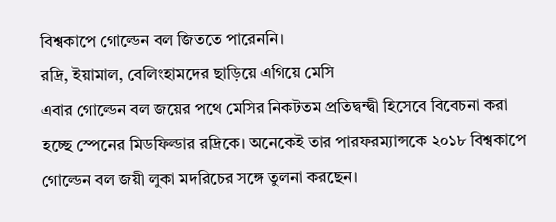বিশ্বকাপে গোল্ডেন বল জিততে পারেননি।
রদ্রি, ইয়ামাল, বেলিংহামদের ছাড়িয়ে এগিয়ে মেসি
এবার গোল্ডেন বল জয়ের পথে মেসির নিকটতম প্রতিদ্বন্দ্বী হিসেবে বিবেচনা করা হচ্ছে স্পেনের মিডফিল্ডার রদ্রিকে। অনেকেই তার পারফরম্যান্সকে ২০১৮ বিশ্বকাপে গোল্ডেন বল জয়ী লুকা মদরিচের সঙ্গে তুলনা করছেন।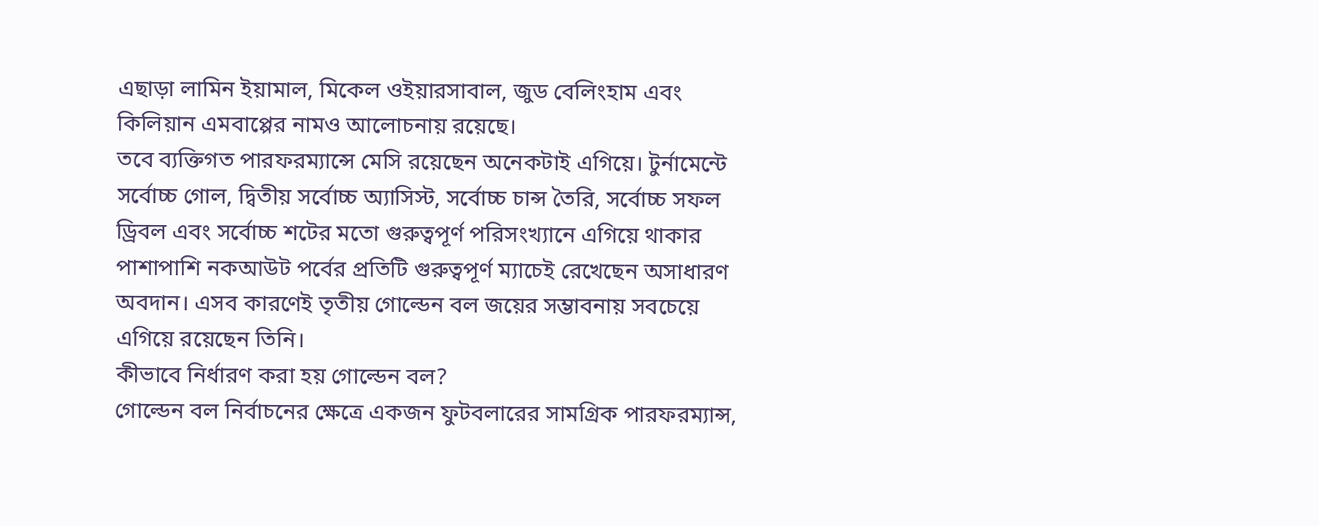এছাড়া লামিন ইয়ামাল, মিকেল ওইয়ারসাবাল, জুড বেলিংহাম এবং কিলিয়ান এমবাপ্পের নামও আলোচনায় রয়েছে।
তবে ব্যক্তিগত পারফরম্যান্সে মেসি রয়েছেন অনেকটাই এগিয়ে। টুর্নামেন্টে সর্বোচ্চ গোল, দ্বিতীয় সর্বোচ্চ অ্যাসিস্ট, সর্বোচ্চ চান্স তৈরি, সর্বোচ্চ সফল ড্রিবল এবং সর্বোচ্চ শটের মতো গুরুত্বপূর্ণ পরিসংখ্যানে এগিয়ে থাকার পাশাপাশি নকআউট পর্বের প্রতিটি গুরুত্বপূর্ণ ম্যাচেই রেখেছেন অসাধারণ অবদান। এসব কারণেই তৃতীয় গোল্ডেন বল জয়ের সম্ভাবনায় সবচেয়ে এগিয়ে রয়েছেন তিনি।
কীভাবে নির্ধারণ করা হয় গোল্ডেন বল?
গোল্ডেন বল নির্বাচনের ক্ষেত্রে একজন ফুটবলারের সামগ্রিক পারফরম্যান্স,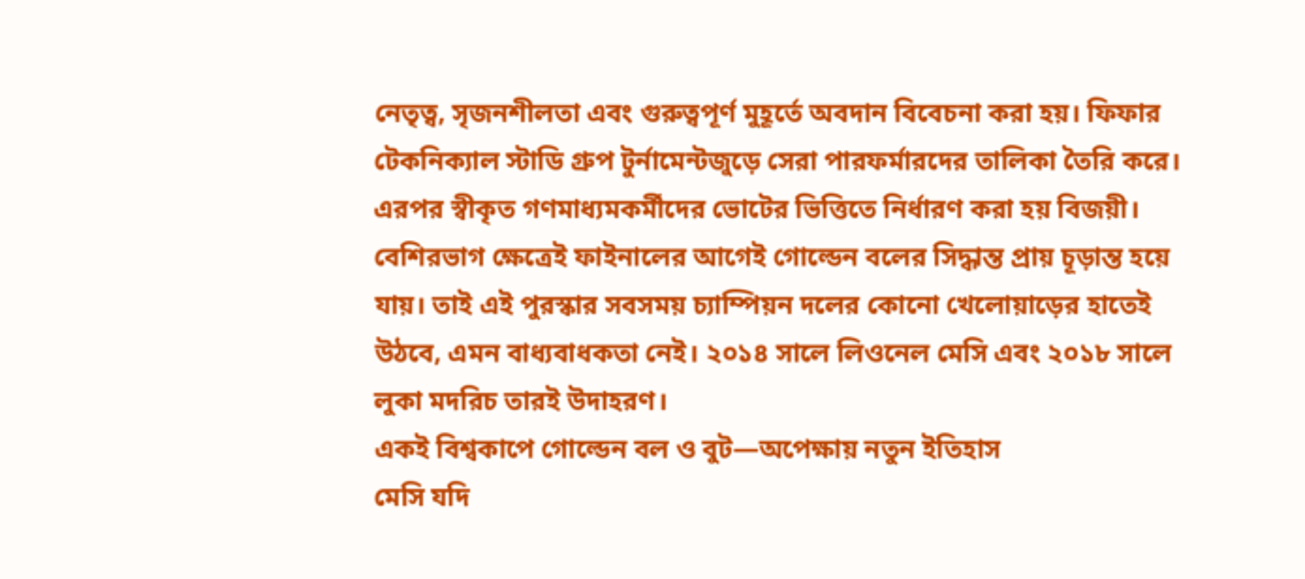নেতৃত্ব, সৃজনশীলতা এবং গুরুত্বপূর্ণ মুহূর্তে অবদান বিবেচনা করা হয়। ফিফার টেকনিক্যাল স্টাডি গ্রুপ টুর্নামেন্টজুড়ে সেরা পারফর্মারদের তালিকা তৈরি করে। এরপর স্বীকৃত গণমাধ্যমকর্মীদের ভোটের ভিত্তিতে নির্ধারণ করা হয় বিজয়ী।
বেশিরভাগ ক্ষেত্রেই ফাইনালের আগেই গোল্ডেন বলের সিদ্ধান্ত প্রায় চূড়ান্ত হয়ে যায়। তাই এই পুরস্কার সবসময় চ্যাম্পিয়ন দলের কোনো খেলোয়াড়ের হাতেই উঠবে, এমন বাধ্যবাধকতা নেই। ২০১৪ সালে লিওনেল মেসি এবং ২০১৮ সালে লুকা মদরিচ তারই উদাহরণ।
একই বিশ্বকাপে গোল্ডেন বল ও বুট—অপেক্ষায় নতুন ইতিহাস
মেসি যদি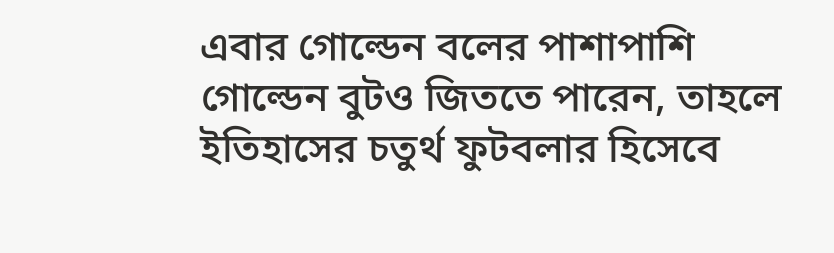এবার গোল্ডেন বলের পাশাপাশি গোল্ডেন বুটও জিততে পারেন, তাহলে ইতিহাসের চতুর্থ ফুটবলার হিসেবে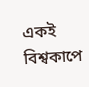একই বিশ্বকাপে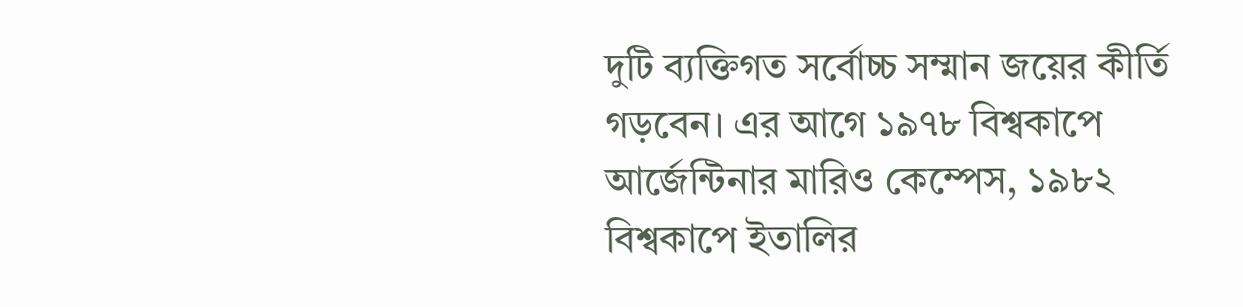দুটি ব্যক্তিগত সর্বোচ্চ সম্মান জয়ের কীর্তি গড়বেন। এর আগে ১৯৭৮ বিশ্বকাপে আর্জেন্টিনার মারিও কেম্পেস, ১৯৮২ বিশ্বকাপে ইতালির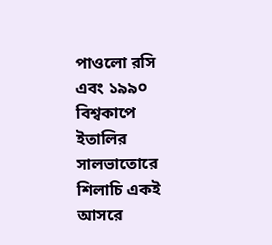পাওলো রসি এবং ১৯৯০ বিশ্বকাপে ইতালির সালভাতোরে শিলাচি একই আসরে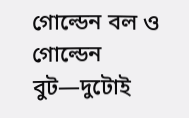গোল্ডেন বল ও গোল্ডেন বুট—দুটোই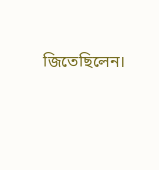জিতেছিলেন।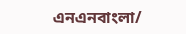এনএনবাংলা/